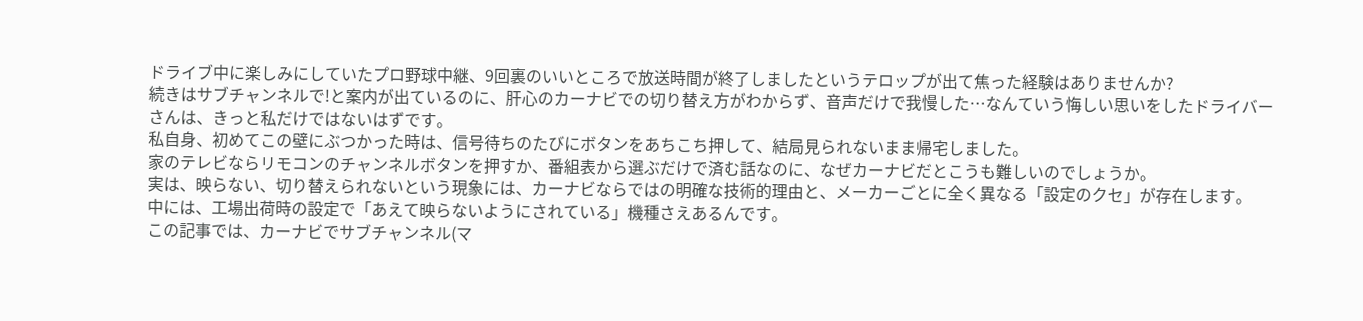ドライブ中に楽しみにしていたプロ野球中継、9回裏のいいところで放送時間が終了しましたというテロップが出て焦った経験はありませんか?
続きはサブチャンネルで!と案内が出ているのに、肝心のカーナビでの切り替え方がわからず、音声だけで我慢した…なんていう悔しい思いをしたドライバーさんは、きっと私だけではないはずです。
私自身、初めてこの壁にぶつかった時は、信号待ちのたびにボタンをあちこち押して、結局見られないまま帰宅しました。
家のテレビならリモコンのチャンネルボタンを押すか、番組表から選ぶだけで済む話なのに、なぜカーナビだとこうも難しいのでしょうか。
実は、映らない、切り替えられないという現象には、カーナビならではの明確な技術的理由と、メーカーごとに全く異なる「設定のクセ」が存在します。
中には、工場出荷時の設定で「あえて映らないようにされている」機種さえあるんです。
この記事では、カーナビでサブチャンネル(マ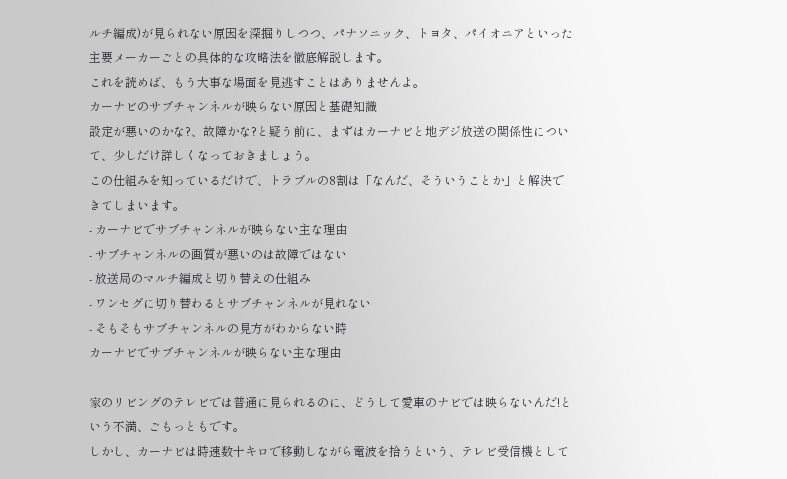ルチ編成)が見られない原因を深掘りしつつ、パナソニック、トヨタ、パイオニアといった主要メーカーごとの具体的な攻略法を徹底解説します。
これを読めば、もう大事な場面を見逃すことはありませんよ。
カーナビのサブチャンネルが映らない原因と基礎知識
設定が悪いのかな?、故障かな?と疑う前に、まずはカーナビと地デジ放送の関係性について、少しだけ詳しくなっておきましょう。
この仕組みを知っているだけで、トラブルの8割は「なんだ、そういうことか」と解決できてしまいます。
- カーナビでサブチャンネルが映らない主な理由
- サブチャンネルの画質が悪いのは故障ではない
- 放送局のマルチ編成と切り替えの仕組み
- ワンセグに切り替わるとサブチャンネルが見れない
- そもそもサブチャンネルの見方がわからない時
カーナビでサブチャンネルが映らない主な理由

家のリビングのテレビでは普通に見られるのに、どうして愛車のナビでは映らないんだ!という不満、ごもっともです。
しかし、カーナビは時速数十キロで移動しながら電波を拾うという、テレビ受信機として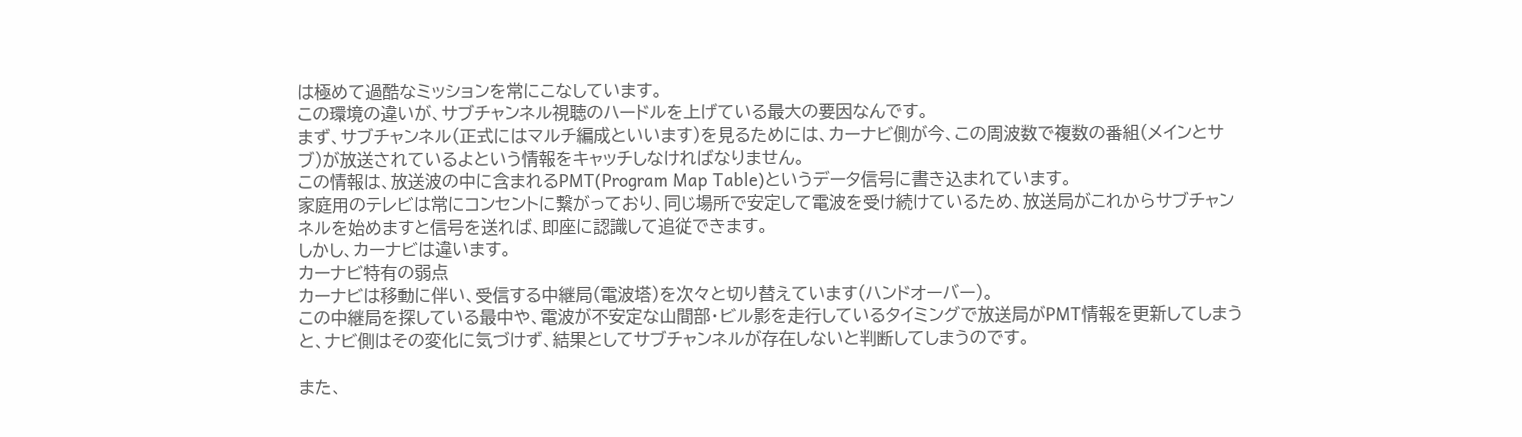は極めて過酷なミッションを常にこなしています。
この環境の違いが、サブチャンネル視聴のハードルを上げている最大の要因なんです。
まず、サブチャンネル(正式にはマルチ編成といいます)を見るためには、カーナビ側が今、この周波数で複数の番組(メインとサブ)が放送されているよという情報をキャッチしなければなりません。
この情報は、放送波の中に含まれるPMT(Program Map Table)というデータ信号に書き込まれています。
家庭用のテレビは常にコンセントに繋がっており、同じ場所で安定して電波を受け続けているため、放送局がこれからサブチャンネルを始めますと信号を送れば、即座に認識して追従できます。
しかし、カーナビは違います。
カーナビ特有の弱点
カーナビは移動に伴い、受信する中継局(電波塔)を次々と切り替えています(ハンドオーバー)。
この中継局を探している最中や、電波が不安定な山間部・ビル影を走行しているタイミングで放送局がPMT情報を更新してしまうと、ナビ側はその変化に気づけず、結果としてサブチャンネルが存在しないと判断してしまうのです。

また、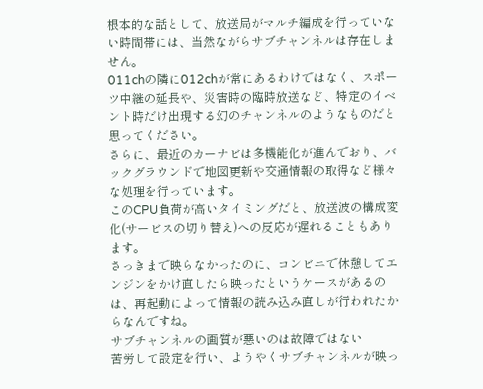根本的な話として、放送局がマルチ編成を行っていない時間帯には、当然ながらサブチャンネルは存在しません。
011chの隣に012chが常にあるわけではなく、スポーツ中継の延長や、災害時の臨時放送など、特定のイベント時だけ出現する幻のチャンネルのようなものだと思ってください。
さらに、最近のカーナビは多機能化が進んでおり、バックグラウンドで地図更新や交通情報の取得など様々な処理を行っています。
このCPU負荷が高いタイミングだと、放送波の構成変化(サービスの切り替え)への反応が遅れることもあります。
さっきまで映らなかったのに、コンビニで休憩してエンジンをかけ直したら映ったというケースがあるのは、再起動によって情報の読み込み直しが行われたからなんですね。
サブチャンネルの画質が悪いのは故障ではない
苦労して設定を行い、ようやくサブチャンネルが映っ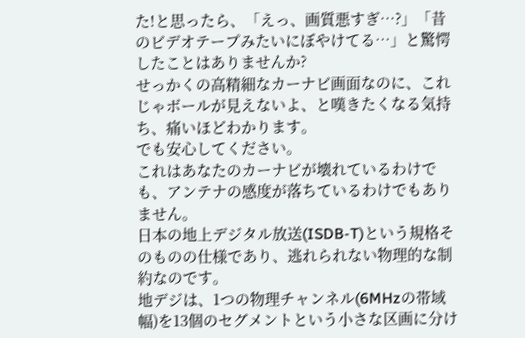た!と思ったら、「えっ、画質悪すぎ…?」「昔のビデオテープみたいにぼやけてる…」と驚愕したことはありませんか?
せっかくの高精細なカーナビ画面なのに、これじゃボールが見えないよ、と嘆きたくなる気持ち、痛いほどわかります。
でも安心してください。
これはあなたのカーナビが壊れているわけでも、アンテナの感度が落ちているわけでもありません。
日本の地上デジタル放送(ISDB-T)という規格そのものの仕様であり、逃れられない物理的な制約なのです。
地デジは、1つの物理チャンネル(6MHzの帯域幅)を13個のセグメントという小さな区画に分け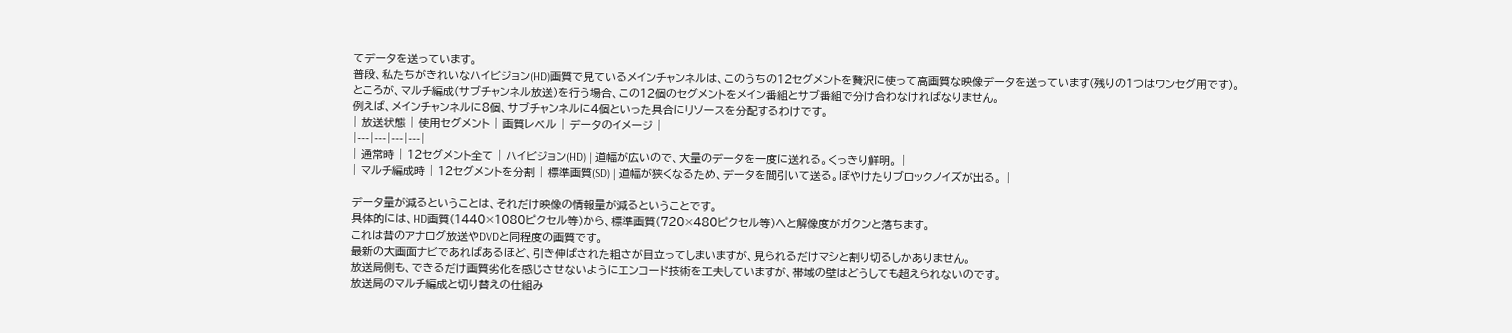てデータを送っています。
普段、私たちがきれいなハイビジョン(HD)画質で見ているメインチャンネルは、このうちの12セグメントを贅沢に使って高画質な映像データを送っています(残りの1つはワンセグ用です)。
ところが、マルチ編成(サブチャンネル放送)を行う場合、この12個のセグメントをメイン番組とサブ番組で分け合わなければなりません。
例えば、メインチャンネルに8個、サブチャンネルに4個といった具合にリソースを分配するわけです。
| 放送状態 | 使用セグメント | 画質レベル | データのイメージ |
|---|---|---|---|
| 通常時 | 12セグメント全て | ハイビジョン(HD) | 道幅が広いので、大量のデータを一度に送れる。くっきり鮮明。 |
| マルチ編成時 | 12セグメントを分割 | 標準画質(SD) | 道幅が狭くなるため、データを間引いて送る。ぼやけたりブロックノイズが出る。 |

データ量が減るということは、それだけ映像の情報量が減るということです。
具体的には、HD画質(1440×1080ピクセル等)から、標準画質(720×480ピクセル等)へと解像度がガクンと落ちます。
これは昔のアナログ放送やDVDと同程度の画質です。
最新の大画面ナビであればあるほど、引き伸ばされた粗さが目立ってしまいますが、見られるだけマシと割り切るしかありません。
放送局側も、できるだけ画質劣化を感じさせないようにエンコード技術を工夫していますが、帯域の壁はどうしても超えられないのです。
放送局のマルチ編成と切り替えの仕組み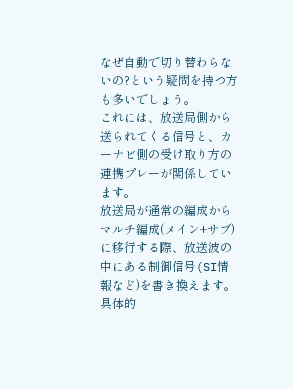なぜ自動で切り替わらないの?という疑問を持つ方も多いでしょう。
これには、放送局側から送られてくる信号と、カーナビ側の受け取り方の連携プレーが関係しています。
放送局が通常の編成からマルチ編成(メイン+サブ)に移行する際、放送波の中にある制御信号(SI情報など)を書き換えます。
具体的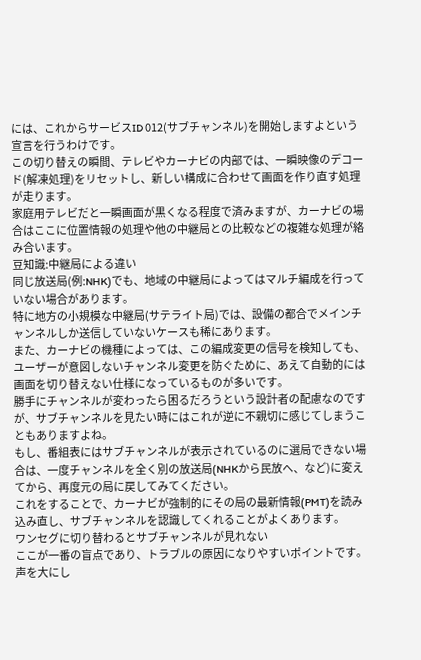には、これからサービスID 012(サブチャンネル)を開始しますよという宣言を行うわけです。
この切り替えの瞬間、テレビやカーナビの内部では、一瞬映像のデコード(解凍処理)をリセットし、新しい構成に合わせて画面を作り直す処理が走ります。
家庭用テレビだと一瞬画面が黒くなる程度で済みますが、カーナビの場合はここに位置情報の処理や他の中継局との比較などの複雑な処理が絡み合います。
豆知識:中継局による違い
同じ放送局(例:NHK)でも、地域の中継局によってはマルチ編成を行っていない場合があります。
特に地方の小規模な中継局(サテライト局)では、設備の都合でメインチャンネルしか送信していないケースも稀にあります。
また、カーナビの機種によっては、この編成変更の信号を検知しても、ユーザーが意図しないチャンネル変更を防ぐために、あえて自動的には画面を切り替えない仕様になっているものが多いです。
勝手にチャンネルが変わったら困るだろうという設計者の配慮なのですが、サブチャンネルを見たい時にはこれが逆に不親切に感じてしまうこともありますよね。
もし、番組表にはサブチャンネルが表示されているのに選局できない場合は、一度チャンネルを全く別の放送局(NHKから民放へ、など)に変えてから、再度元の局に戻してみてください。
これをすることで、カーナビが強制的にその局の最新情報(PMT)を読み込み直し、サブチャンネルを認識してくれることがよくあります。
ワンセグに切り替わるとサブチャンネルが見れない
ここが一番の盲点であり、トラブルの原因になりやすいポイントです。
声を大にし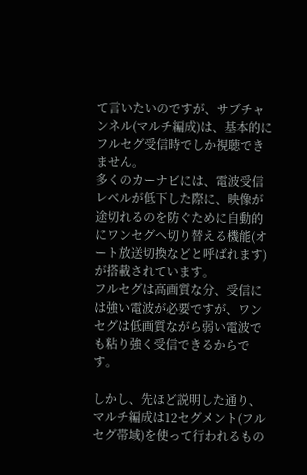て言いたいのですが、サブチャンネル(マルチ編成)は、基本的にフルセグ受信時でしか視聴できません。
多くのカーナビには、電波受信レベルが低下した際に、映像が途切れるのを防ぐために自動的にワンセグへ切り替える機能(オート放送切換などと呼ばれます)が搭載されています。
フルセグは高画質な分、受信には強い電波が必要ですが、ワンセグは低画質ながら弱い電波でも粘り強く受信できるからです。

しかし、先ほど説明した通り、マルチ編成は12セグメント(フルセグ帯域)を使って行われるもの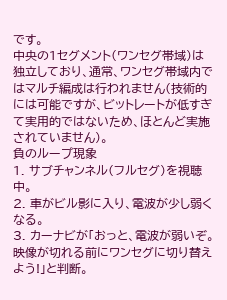です。
中央の1セグメント(ワンセグ帯域)は独立しており、通常、ワンセグ帯域内ではマルチ編成は行われません(技術的には可能ですが、ビットレートが低すぎて実用的ではないため、ほとんど実施されていません)。
負のループ現象
1. サブチャンネル(フルセグ)を視聴中。
2. 車がビル影に入り、電波が少し弱くなる。
3. カーナビが「おっと、電波が弱いぞ。映像が切れる前にワンセグに切り替えよう!」と判断。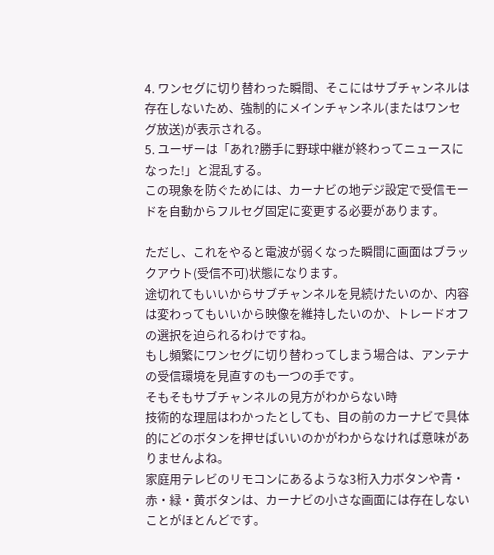4. ワンセグに切り替わった瞬間、そこにはサブチャンネルは存在しないため、強制的にメインチャンネル(またはワンセグ放送)が表示される。
5. ユーザーは「あれ?勝手に野球中継が終わってニュースになった!」と混乱する。
この現象を防ぐためには、カーナビの地デジ設定で受信モードを自動からフルセグ固定に変更する必要があります。

ただし、これをやると電波が弱くなった瞬間に画面はブラックアウト(受信不可)状態になります。
途切れてもいいからサブチャンネルを見続けたいのか、内容は変わってもいいから映像を維持したいのか、トレードオフの選択を迫られるわけですね。
もし頻繁にワンセグに切り替わってしまう場合は、アンテナの受信環境を見直すのも一つの手です。
そもそもサブチャンネルの見方がわからない時
技術的な理屈はわかったとしても、目の前のカーナビで具体的にどのボタンを押せばいいのかがわからなければ意味がありませんよね。
家庭用テレビのリモコンにあるような3桁入力ボタンや青・赤・緑・黄ボタンは、カーナビの小さな画面には存在しないことがほとんどです。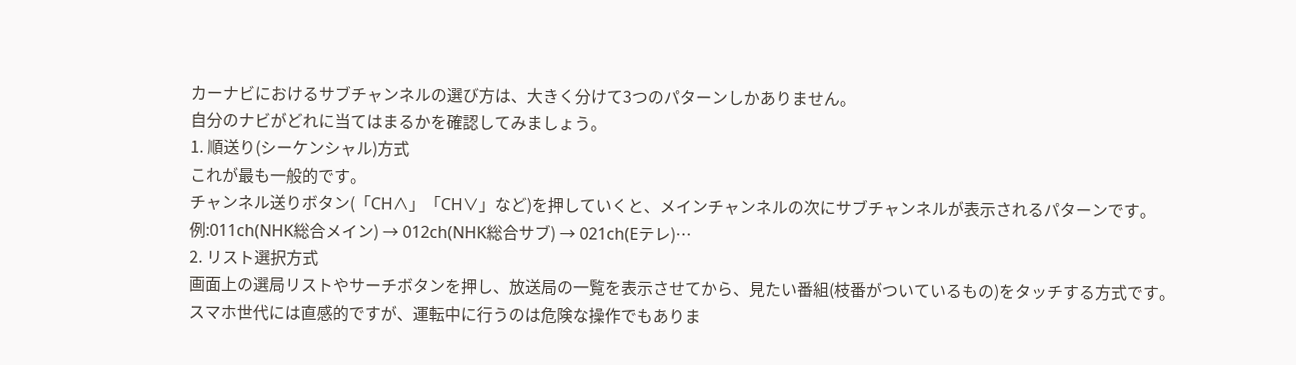カーナビにおけるサブチャンネルの選び方は、大きく分けて3つのパターンしかありません。
自分のナビがどれに当てはまるかを確認してみましょう。
1. 順送り(シーケンシャル)方式
これが最も一般的です。
チャンネル送りボタン(「CH∧」「CH∨」など)を押していくと、メインチャンネルの次にサブチャンネルが表示されるパターンです。
例:011ch(NHK総合メイン) → 012ch(NHK総合サブ) → 021ch(Eテレ)…
2. リスト選択方式
画面上の選局リストやサーチボタンを押し、放送局の一覧を表示させてから、見たい番組(枝番がついているもの)をタッチする方式です。
スマホ世代には直感的ですが、運転中に行うのは危険な操作でもありま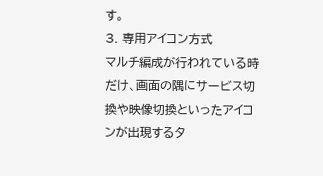す。
3. 専用アイコン方式
マルチ編成が行われている時だけ、画面の隅にサービス切換や映像切換といったアイコンが出現するタ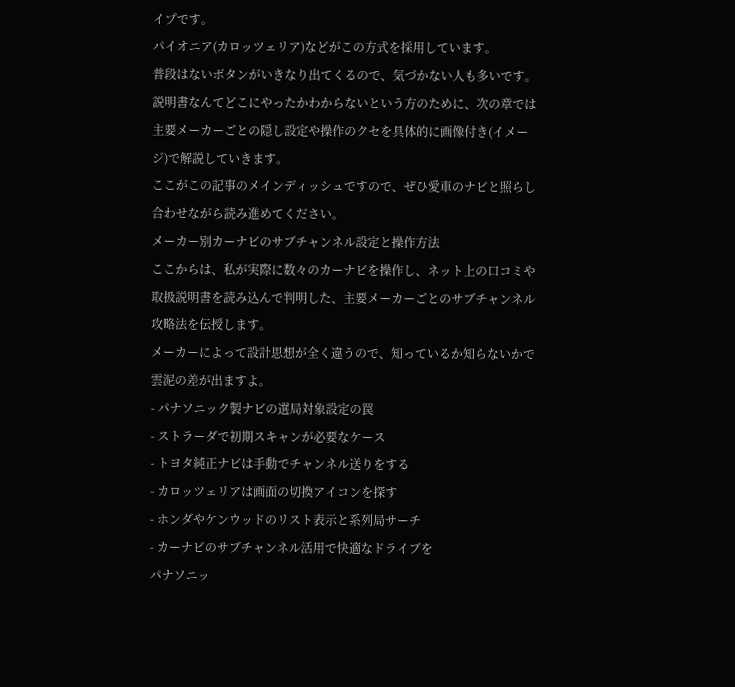イプです。
パイオニア(カロッツェリア)などがこの方式を採用しています。
普段はないボタンがいきなり出てくるので、気づかない人も多いです。
説明書なんてどこにやったかわからないという方のために、次の章では主要メーカーごとの隠し設定や操作のクセを具体的に画像付き(イメージ)で解説していきます。
ここがこの記事のメインディッシュですので、ぜひ愛車のナビと照らし合わせながら読み進めてください。
メーカー別カーナビのサブチャンネル設定と操作方法
ここからは、私が実際に数々のカーナビを操作し、ネット上の口コミや取扱説明書を読み込んで判明した、主要メーカーごとのサブチャンネル攻略法を伝授します。
メーカーによって設計思想が全く違うので、知っているか知らないかで雲泥の差が出ますよ。
- パナソニック製ナビの選局対象設定の罠
- ストラーダで初期スキャンが必要なケース
- トヨタ純正ナビは手動でチャンネル送りをする
- カロッツェリアは画面の切換アイコンを探す
- ホンダやケンウッドのリスト表示と系列局サーチ
- カーナビのサブチャンネル活用で快適なドライブを
パナソニッ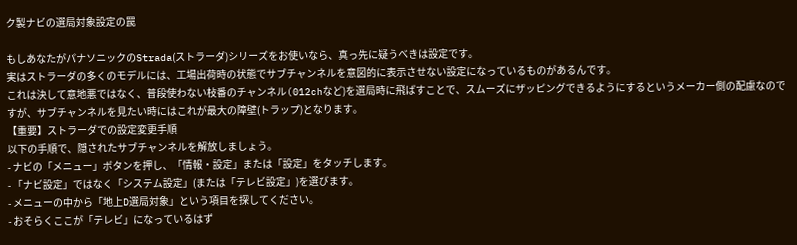ク製ナビの選局対象設定の罠

もしあなたがパナソニックのStrada(ストラーダ)シリーズをお使いなら、真っ先に疑うべきは設定です。
実はストラーダの多くのモデルには、工場出荷時の状態でサブチャンネルを意図的に表示させない設定になっているものがあるんです。
これは決して意地悪ではなく、普段使わない枝番のチャンネル(012chなど)を選局時に飛ばすことで、スムーズにザッピングできるようにするというメーカー側の配慮なのですが、サブチャンネルを見たい時にはこれが最大の障壁(トラップ)となります。
【重要】ストラーダでの設定変更手順
以下の手順で、隠されたサブチャンネルを解放しましょう。
- ナビの「メニュー」ボタンを押し、「情報・設定」または「設定」をタッチします。
- 「ナビ設定」ではなく「システム設定」(または「テレビ設定」)を選びます。
- メニューの中から「地上D選局対象」という項目を探してください。
- おそらくここが「テレビ」になっているはず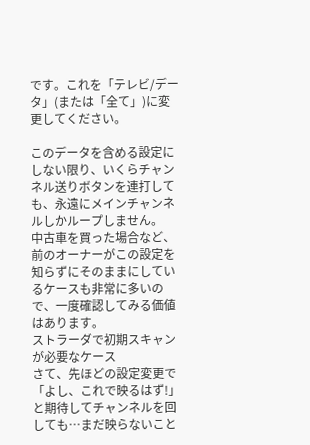です。これを「テレビ/データ」(または「全て」)に変更してください。

このデータを含める設定にしない限り、いくらチャンネル送りボタンを連打しても、永遠にメインチャンネルしかループしません。
中古車を買った場合など、前のオーナーがこの設定を知らずにそのままにしているケースも非常に多いので、一度確認してみる価値はあります。
ストラーダで初期スキャンが必要なケース
さて、先ほどの設定変更で「よし、これで映るはず!」と期待してチャンネルを回しても…まだ映らないこと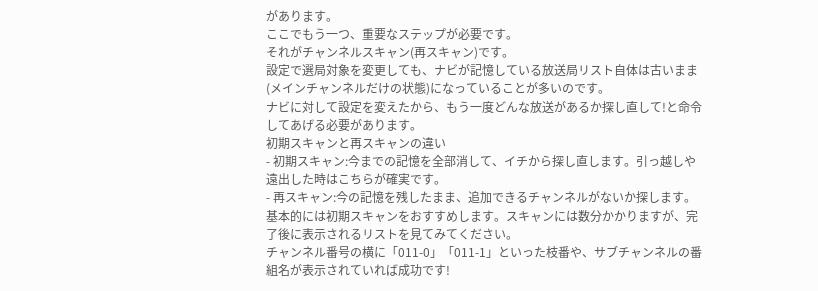があります。
ここでもう一つ、重要なステップが必要です。
それがチャンネルスキャン(再スキャン)です。
設定で選局対象を変更しても、ナビが記憶している放送局リスト自体は古いまま(メインチャンネルだけの状態)になっていることが多いのです。
ナビに対して設定を変えたから、もう一度どんな放送があるか探し直して!と命令してあげる必要があります。
初期スキャンと再スキャンの違い
- 初期スキャン:今までの記憶を全部消して、イチから探し直します。引っ越しや遠出した時はこちらが確実です。
- 再スキャン:今の記憶を残したまま、追加できるチャンネルがないか探します。
基本的には初期スキャンをおすすめします。スキャンには数分かかりますが、完了後に表示されるリストを見てみてください。
チャンネル番号の横に「011-0」「011-1」といった枝番や、サブチャンネルの番組名が表示されていれば成功です!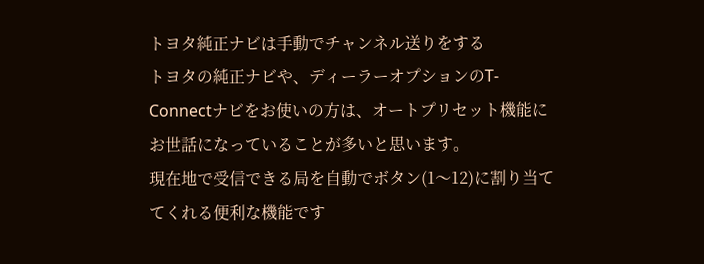トヨタ純正ナビは手動でチャンネル送りをする
トヨタの純正ナビや、ディーラーオプションのT-Connectナビをお使いの方は、オートプリセット機能にお世話になっていることが多いと思います。
現在地で受信できる局を自動でボタン(1〜12)に割り当ててくれる便利な機能です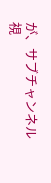が、サブチャンネル視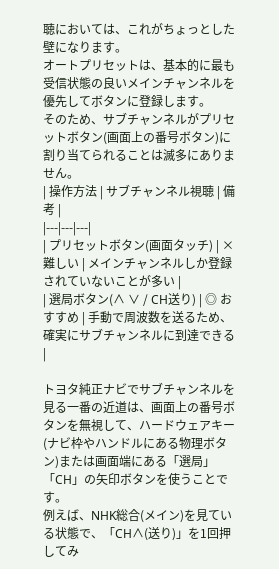聴においては、これがちょっとした壁になります。
オートプリセットは、基本的に最も受信状態の良いメインチャンネルを優先してボタンに登録します。
そのため、サブチャンネルがプリセットボタン(画面上の番号ボタン)に割り当てられることは滅多にありません。
| 操作方法 | サブチャンネル視聴 | 備考 |
|---|---|---|
| プリセットボタン(画面タッチ) | × 難しい | メインチャンネルしか登録されていないことが多い |
| 選局ボタン(∧ ∨ / CH送り) | ◎ おすすめ | 手動で周波数を送るため、確実にサブチャンネルに到達できる |

トヨタ純正ナビでサブチャンネルを見る一番の近道は、画面上の番号ボタンを無視して、ハードウェアキー(ナビ枠やハンドルにある物理ボタン)または画面端にある「選局」「CH」の矢印ボタンを使うことです。
例えば、NHK総合(メイン)を見ている状態で、「CH∧(送り)」を1回押してみ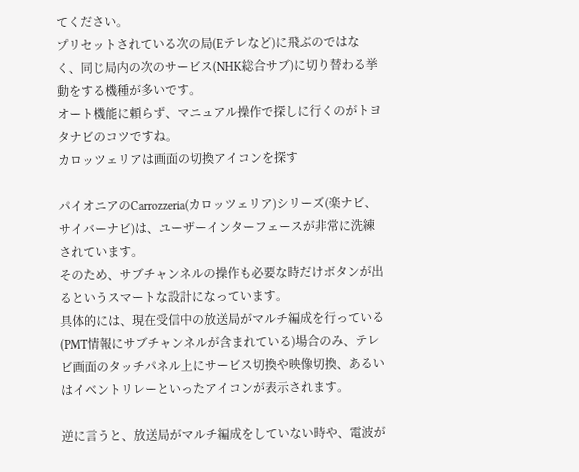てください。
プリセットされている次の局(Eテレなど)に飛ぶのではなく、同じ局内の次のサービス(NHK総合サブ)に切り替わる挙動をする機種が多いです。
オート機能に頼らず、マニュアル操作で探しに行くのがトヨタナビのコツですね。
カロッツェリアは画面の切換アイコンを探す

パイオニアのCarrozzeria(カロッツェリア)シリーズ(楽ナビ、サイバーナビ)は、ユーザーインターフェースが非常に洗練されています。
そのため、サブチャンネルの操作も必要な時だけボタンが出るというスマートな設計になっています。
具体的には、現在受信中の放送局がマルチ編成を行っている(PMT情報にサブチャンネルが含まれている)場合のみ、テレビ画面のタッチパネル上にサービス切換や映像切換、あるいはイベントリレーといったアイコンが表示されます。

逆に言うと、放送局がマルチ編成をしていない時や、電波が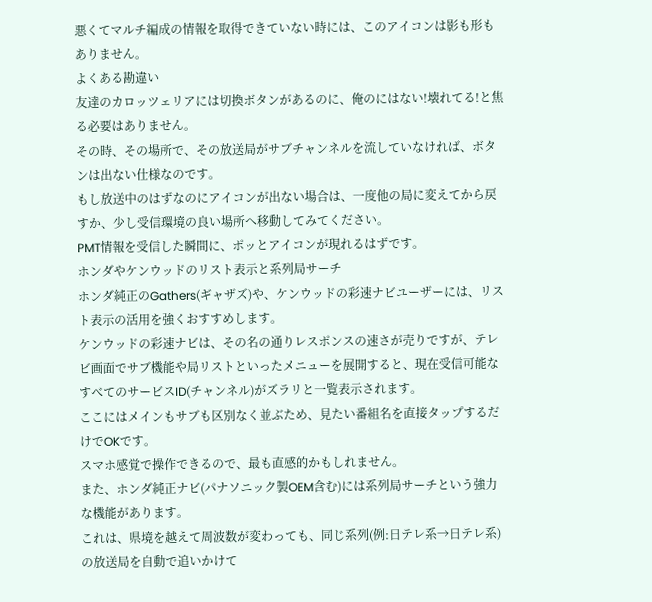悪くてマルチ編成の情報を取得できていない時には、このアイコンは影も形もありません。
よくある勘違い
友達のカロッツェリアには切換ボタンがあるのに、俺のにはない!壊れてる!と焦る必要はありません。
その時、その場所で、その放送局がサブチャンネルを流していなければ、ボタンは出ない仕様なのです。
もし放送中のはずなのにアイコンが出ない場合は、一度他の局に変えてから戻すか、少し受信環境の良い場所へ移動してみてください。
PMT情報を受信した瞬間に、ポッとアイコンが現れるはずです。
ホンダやケンウッドのリスト表示と系列局サーチ
ホンダ純正のGathers(ギャザズ)や、ケンウッドの彩速ナビユーザーには、リスト表示の活用を強くおすすめします。
ケンウッドの彩速ナビは、その名の通りレスポンスの速さが売りですが、テレビ画面でサブ機能や局リストといったメニューを展開すると、現在受信可能なすべてのサービスID(チャンネル)がズラリと一覧表示されます。
ここにはメインもサブも区別なく並ぶため、見たい番組名を直接タップするだけでOKです。
スマホ感覚で操作できるので、最も直感的かもしれません。
また、ホンダ純正ナビ(パナソニック製OEM含む)には系列局サーチという強力な機能があります。
これは、県境を越えて周波数が変わっても、同じ系列(例:日テレ系→日テレ系)の放送局を自動で追いかけて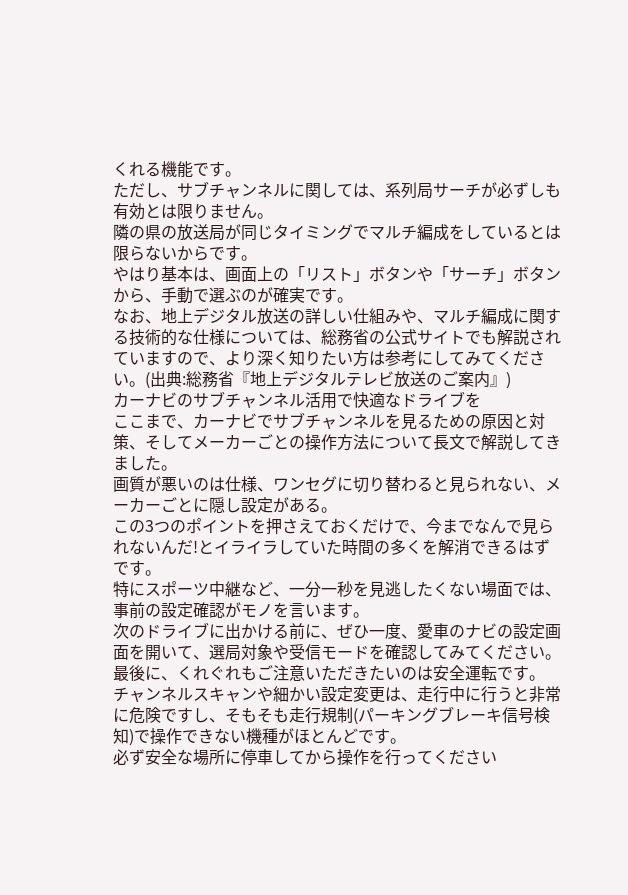くれる機能です。
ただし、サブチャンネルに関しては、系列局サーチが必ずしも有効とは限りません。
隣の県の放送局が同じタイミングでマルチ編成をしているとは限らないからです。
やはり基本は、画面上の「リスト」ボタンや「サーチ」ボタンから、手動で選ぶのが確実です。
なお、地上デジタル放送の詳しい仕組みや、マルチ編成に関する技術的な仕様については、総務省の公式サイトでも解説されていますので、より深く知りたい方は参考にしてみてください。(出典:総務省『地上デジタルテレビ放送のご案内』)
カーナビのサブチャンネル活用で快適なドライブを
ここまで、カーナビでサブチャンネルを見るための原因と対策、そしてメーカーごとの操作方法について長文で解説してきました。
画質が悪いのは仕様、ワンセグに切り替わると見られない、メーカーごとに隠し設定がある。
この3つのポイントを押さえておくだけで、今までなんで見られないんだ!とイライラしていた時間の多くを解消できるはずです。
特にスポーツ中継など、一分一秒を見逃したくない場面では、事前の設定確認がモノを言います。
次のドライブに出かける前に、ぜひ一度、愛車のナビの設定画面を開いて、選局対象や受信モードを確認してみてください。
最後に、くれぐれもご注意いただきたいのは安全運転です。
チャンネルスキャンや細かい設定変更は、走行中に行うと非常に危険ですし、そもそも走行規制(パーキングブレーキ信号検知)で操作できない機種がほとんどです。
必ず安全な場所に停車してから操作を行ってください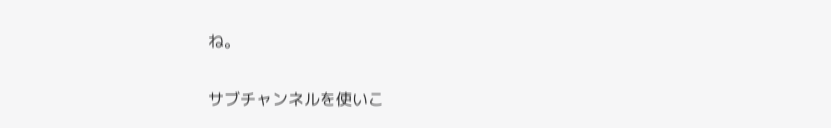ね。

サブチャンネルを使いこ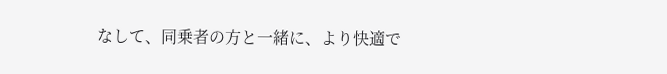なして、同乗者の方と一緒に、より快適で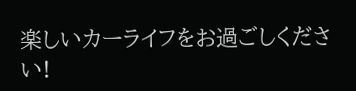楽しいカーライフをお過ごしください!